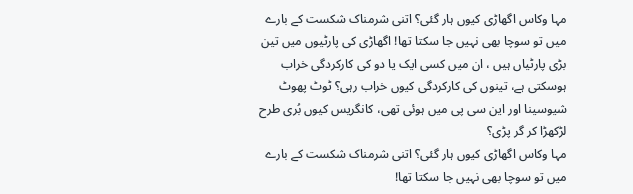مہا وکاس اگھاڑی کیوں ہار گئی؟ اتنی شرمناک شکست کے بارے میں تو سوچا بھی نہیں جا سکتا تھا! اگھاڑی کی پارٹیوں میں تین بڑی پارٹیاں ہیں ، ان میں کسی ایک یا دو کی کارکردگی خراب ہوسکتی ہے، تینوں کی کارکردگی کیوں خراب رہی؟ ٹوٹ پھوٹ شیوسینا اور این سی پی میں ہوئی تھی، کانگریس کیوں بُری طرح لڑکھڑا کر گر پڑی؟
مہا وکاس اگھاڑی کیوں ہار گئی؟ اتنی شرمناک شکست کے بارے میں تو سوچا بھی نہیں جا سکتا تھا!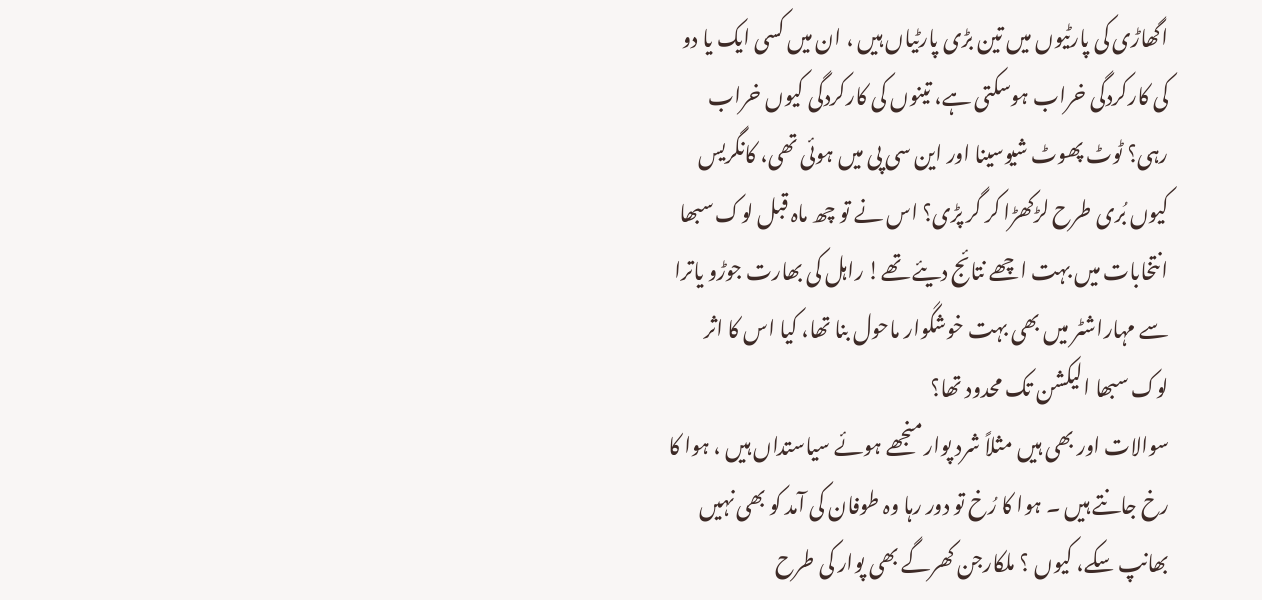اگھاڑی کی پارٹیوں میں تین بڑی پارٹیاں ہیں ، ان میں کسی ایک یا دو کی کارکردگی خراب ہوسکتی ہے، تینوں کی کارکردگی کیوں خراب رہی؟ ٹوٹ پھوٹ شیوسینا اور این سی پی میں ہوئی تھی، کانگریس کیوں بُری طرح لڑکھڑا کر گر پڑی؟ اس نے تو چھ ماہ قبل لوک سبھا انتخابات میں بہت اچھے نتائج دیئے تھے! راہل کی بھارت جوڑو یاترا سے مہاراشٹر میں بھی بہت خوشگوار ماحول بنا تھا، کیا اس کا اثر لوک سبھا الیکشن تک محدود تھا؟
سوالات اور بھی ہیں مثلاً شرد پوار منجھے ہوئے سیاستداں ہیں ، ہوا کا رخ جانتے ہیں ۔ ہوا کا رُخ تو دور رہا وہ طوفان کی آمد کو بھی نہیں بھانپ سکے، کیوں ؟ ملکارجن کھرگے بھی پوار کی طرح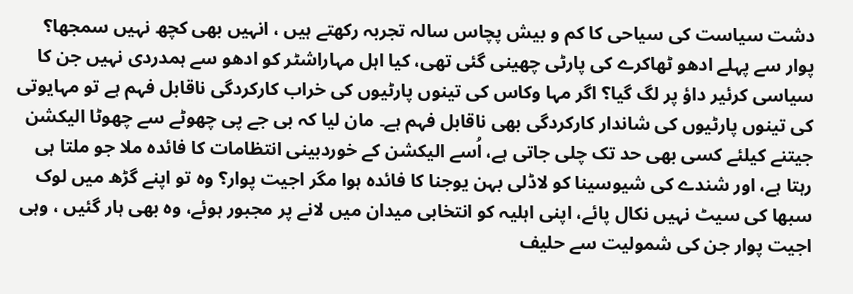دشت سیاست کی سیاحی کا کم و بیش پچاس سالہ تجربہ رکھتے ہیں ، انہیں بھی کچھ نہیں سمجھا؟ پوار سے پہلے ادھو ٹھاکرے کی پارٹی چھینی گئی تھی، کیا اہل مہاراشٹر کو ادھو سے ہمدردی نہیں جن کا سیاسی کرئیر داؤ پر لگ گیا؟ اگر مہا وکاس کی تینوں پارٹیوں کی خراب کارکردگی ناقابل فہم ہے تو مہایوتی کی تینوں پارٹیوں کی شاندار کارکردگی بھی ناقابل فہم ہے۔ مان لیا کہ بی جے پی چھوٹے سے چھوٹا الیکشن جیتنے کیلئے کسی بھی حد تک چلی جاتی ہے، اُسے الیکشن کے خوردبینی انتظامات کا فائدہ ملا جو ملتا ہی رہتا ہے، اور شندے کی شیوسینا کو لاڈلی بہن یوجنا کا فائدہ ہوا مگر اجیت پوار؟ وہ تو اپنے گڑھ میں لوک سبھا کی سیٹ نہیں نکال پائے، اپنی اہلیہ کو انتخابی میدان میں لانے پر مجبور ہوئے، وہ بھی ہار گئیں ، وہی اجیت پوار جن کی شمولیت سے حلیف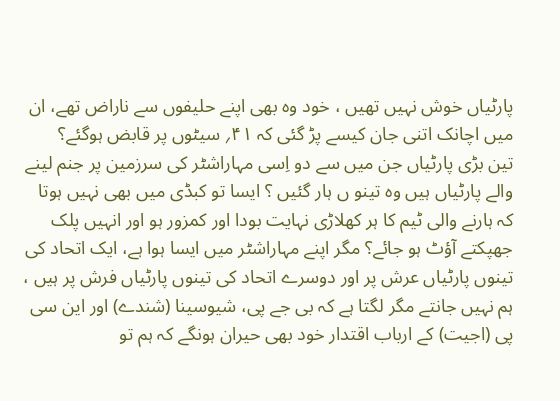پارٹیاں خوش نہیں تھیں ، خود وہ بھی اپنے حلیفوں سے ناراض تھے، ان میں اچانک اتنی جان کیسے پڑ گئی کہ ۴۱؍ سیٹوں پر قابض ہوگئے؟
تین بڑی پارٹیاں جن میں سے دو اِسی مہاراشٹر کی سرزمین پر جنم لینے والے پارٹیاں ہیں وہ تینو ں ہار گئیں ؟ ایسا تو کبڈی میں بھی نہیں ہوتا کہ ہارنے والی ٹیم کا ہر کھلاڑی نہایت بودا اور کمزور ہو اور انہیں پلک جھپکتے آؤٹ ہو جائے؟ مگر اپنے مہاراشٹر میں ایسا ہوا ہے، ایک اتحاد کی تینوں پارٹیاں عرش پر اور دوسرے اتحاد کی تینوں پارٹیاں فرش پر ہیں ، ہم نہیں جانتے مگر لگتا ہے کہ بی جے پی، شیوسینا (شندے) اور این سی پی (اجیت) کے ارباب اقتدار خود بھی حیران ہونگے کہ ہم تو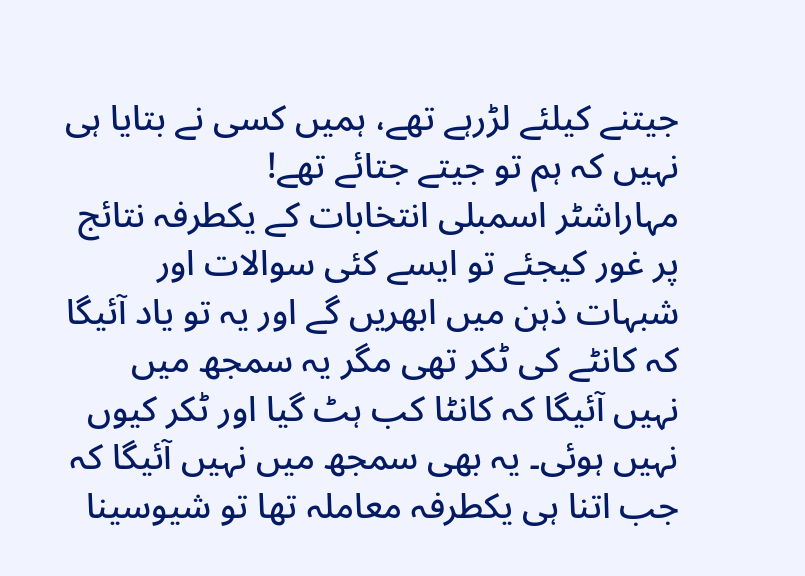جیتنے کیلئے لڑرہے تھے، ہمیں کسی نے بتایا ہی نہیں کہ ہم تو جیتے جتائے تھے!
مہاراشٹر اسمبلی انتخابات کے یکطرفہ نتائج پر غور کیجئے تو ایسے کئی سوالات اور شبہات ذہن میں ابھریں گے اور یہ تو یاد آئیگا کہ کانٹے کی ٹکر تھی مگر یہ سمجھ میں نہیں آئیگا کہ کانٹا کب ہٹ گیا اور ٹکر کیوں نہیں ہوئی۔ یہ بھی سمجھ میں نہیں آئیگا کہ جب اتنا ہی یکطرفہ معاملہ تھا تو شیوسینا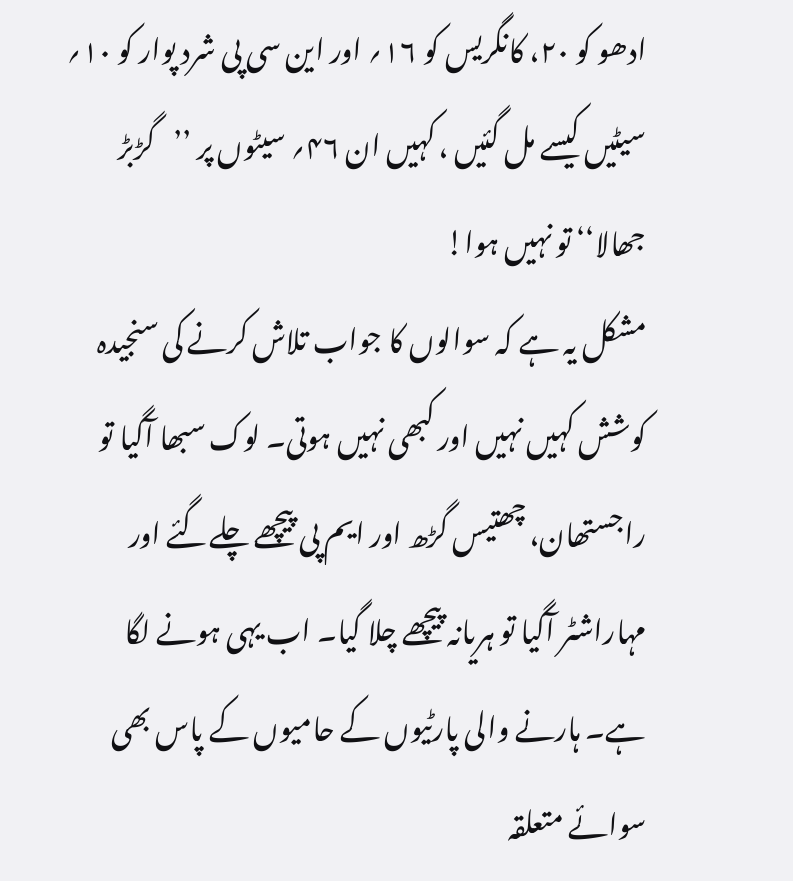ادھو کو ۲۰، کانگریس کو ۱۶؍ اور این سی پی شرد پوار کو ۱۰؍ سیٹیں کیسے مل گئیں ، کہیں ان ۴۶؍ سیٹوں پر ’’گڑبڑ جھالا‘‘ تو نہیں ہوا!
مشکل یہ ہے کہ سوالوں کا جواب تلاش کرنے کی سنجیدہ کوشش کہیں نہیں اور کبھی نہیں ہوتی۔ لوک سبھا آگیا تو راجستھان، چھتیس گڑھ اور ایم پی پیچھے چلےگئے اور مہاراشٹر آگیا تو ہریانہ پیچھے چلا گیا۔ اب یہی ہونے لگا ہے۔ ہارنے والی پارٹیوں کے حامیوں کے پاس بھی سوائے متعلقہ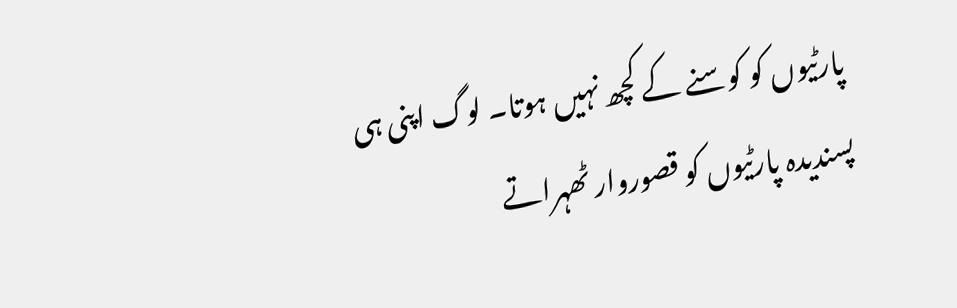پارٹیوں کو کوسنے کے کچھ نہیں ہوتا۔ لوگ اپنی ہی پسندیدہ پارٹیوں کو قصوروار ٹھہراتے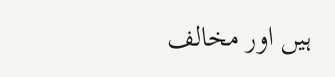ہیں اور مخالف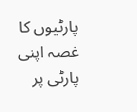پارٹیوں کا غصہ اپنی پارٹی پر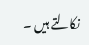نکالتے ہیں ۔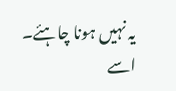یہ نہیں ہونا چاہئے۔ اسے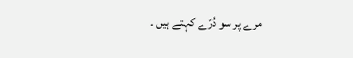مرے پر سو دُرّے کہتے ہیں ۔